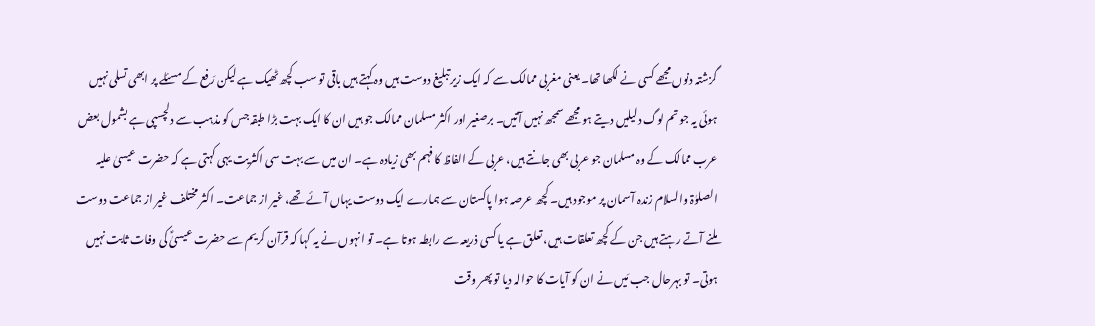گزشتہ دنوں مجھے کسی نے لکھا تھا۔ یعنی مغربی ممالک سے کہ ایک زیر تبلیغ دوست ہیں وہ کہتے ہیں باقی تو سب کچھ ٹھیک ہے لیکن رَفع کے مسئلے پر ابھی تسلی نہیں ہوئی یہ جو تم لوگ دلیلیں دیتے ہو مجھے سمجھ نہیں آتیں۔ برصغیر اور اکثر مسلمان ممالک جو ہیں ان کا ایک بہت بڑا طبقہ جس کو مذہب سے دلچسپی ہے بشمول بعض عرب ممالک کے وہ مسلمان جو عربی بھی جانتے ہیں، عربی کے الفاظ کا فہم بھی زیادہ ہے۔ ان میں سے بہت سی اکثریت یہی کہتی ہے کہ حضرت عیسیٰ علیہ الصلوٰۃ والسلام زندہ آسمان پر موجود ہیں۔ کچھ عرصہ ہوا پاکستان سے ہمارے ایک دوست یہاں آئے تھے، غیر از جماعت۔ اکثر مختلف غیر از جماعت دوست ملنے آتے رہتے ہیں جن کے کچھ تعلقات ہیں، تعلق ہے یا کسی ذریعہ سے رابطہ ہوتا ہے۔ تو انہوں نے یہ کہا کہ قرآن کریم سے حضرت عیسیٰؑ کی وفات ثابت نہیں ہوتی۔ تو بہرحال جب مَیں نے ان کو آیات کا حوالہ دیا تو پھر وقت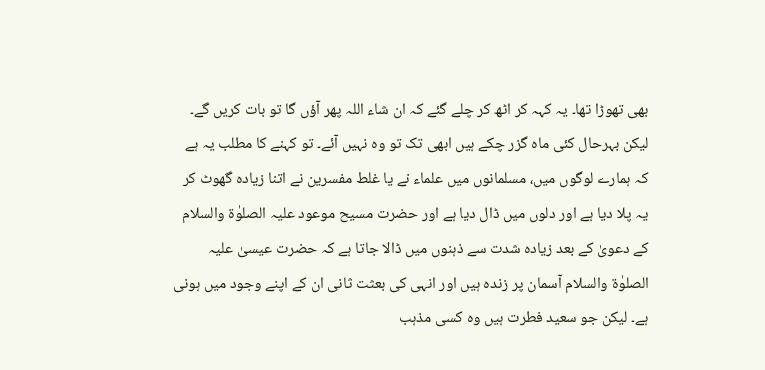بھی تھوڑا تھا۔ یہ کہہ کر اٹھ کر چلے گئے کہ ان شاء اللہ پھر آؤں گا تو بات کریں گے۔ لیکن بہرحال کئی ماہ گزر چکے ہیں ابھی تک تو وہ نہیں آئے۔ تو کہنے کا مطلب یہ ہے کہ ہمارے لوگوں میں، مسلمانوں میں علماء نے یا غلط مفسرین نے اتنا زیادہ گھوٹ کر یہ پلا دیا ہے اور دلوں میں ڈال دیا ہے اور حضرت مسیح موعود علیہ الصلوٰۃ والسلام کے دعویٰ کے بعد زیادہ شدت سے ذہنوں میں ڈالا جاتا ہے کہ حضرت عیسیٰ علیہ الصلوٰۃ والسلام آسمان پر زندہ ہیں اور انہی کی بعثت ثانی ان کے اپنے وجود میں ہونی ہے۔ لیکن جو سعید فطرت ہیں وہ کسی مذہب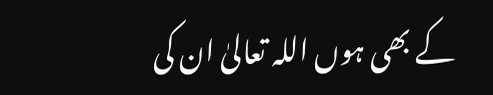کے بھی ہوں اللہ تعالیٰ ان کی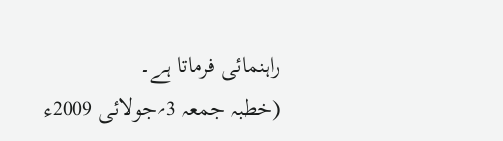راہنمائی فرماتا ہے۔
(خطبہ جمعہ 3؍جولائی 2009ء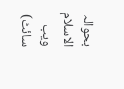بحوالہ الاسلام ویب سائٹ)